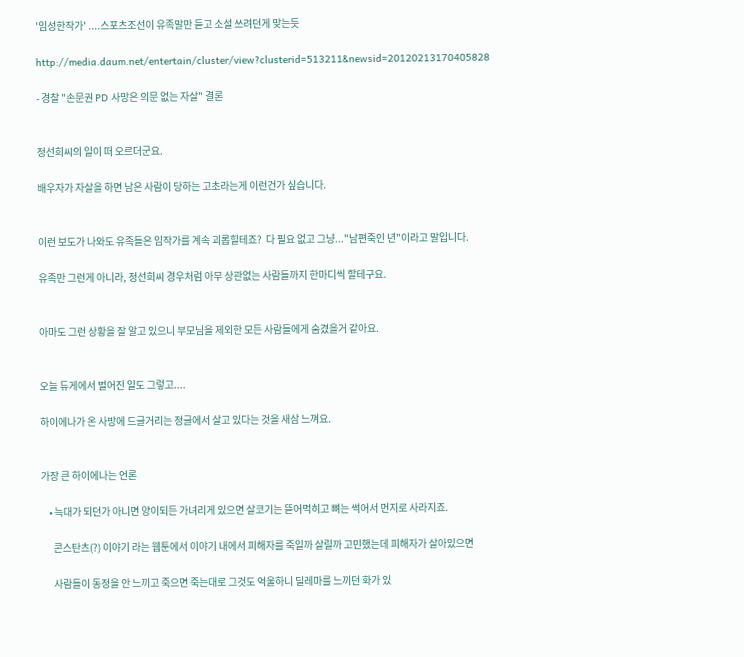'임성한작가' ....스포츠조선이 유족말만 듣고 소설 쓰려던게 맞는듯

http://media.daum.net/entertain/cluster/view?clusterid=513211&newsid=20120213170405828

- 경찰 "손문권 PD 사망은 의문 없는 자살" 결론


정선희씨의 일이 떠 오르더군요.

배우자가 자살을 하면 남은 사람이 당하는 고초라는게 이런건가 싶습니다.


이런 보도가 나와도 유족들은 임작가를 계속 괴롭힐테죠?  다 필요 없고 그냥..."남편죽인 년"이라고 말입니다.

유족만 그런게 아니라, 정선희씨 경우처럼 아무 상관없는 사람들까지 한마디씩 할테구요.


아마도 그런 상황을 잘 알고 있으니 부모님을 제외한 모든 사람들에게 숨겼을거 같아요.


오늘 듀게에서 벌어진 일도 그렇고....

하이에나가 온 사방에 드글거리는 정글에서 살고 있다는 것을 새삼 느껴요.


가장 큰 하이에나는 언론

    • 늑대가 되던가 아니면 양이되든 가녀리게 있으면 살코기는 뜯어먹히고 뼈는 썩어서 먼지로 사라지죠.

      콘스탄츠(?) 이야기 라는 웹툰에서 이야기 내에서 피해자를 죽일까 살릴까 고민했는데 피해자가 살아있으면

      사람들이 동정을 안 느끼고 죽으면 죽는대로 그것도 억울하니 딜레마를 느끼던 화가 있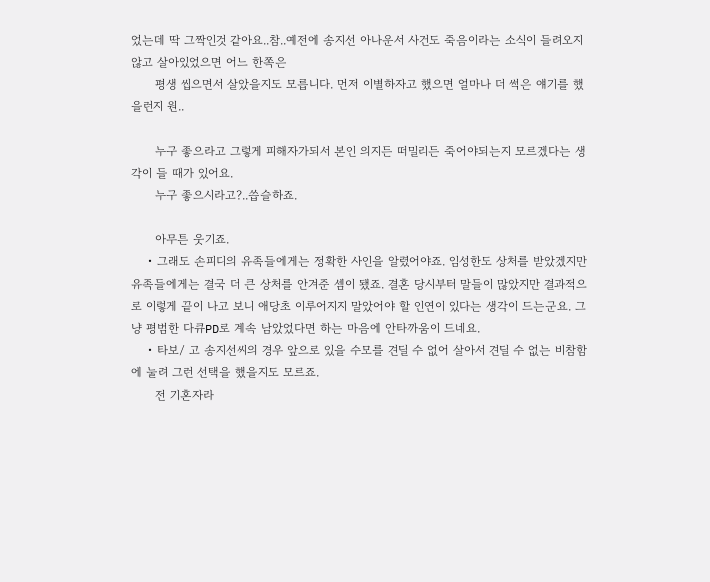었는데 딱 그짝인것 같아요..참..예전에 송지선 아나운서 사건도 죽음이라는 소식이 들려오지않고 살아있었으면 어느 한쪽은
      평생 씹으면서 살았을지도 모릅니다. 먼저 이별하자고 했으면 얼마나 더 썩은 얘기를 했을런지 원..

      누구 좋으라고 그렇게 피해자가되서 본인 의지든 떠밀리든 죽어야되는지 모르겠다는 생각이 들 때가 있어요.
      누구 좋으시라고?..씁슬하죠.

      아무튼 웃기죠.
    • 그래도 손피디의 유족들에게는 정확한 사인을 알렸어야죠. 임성한도 상처를 받았겠지만 유족들에게는 결국 더 큰 상처를 안겨준 셈이 됐죠. 결혼 당시부터 말들이 많았지만 결과적으로 이렇게 끝이 나고 보니 애당초 이루어지지 말았어야 할 인연이 있다는 생각이 드는군요. 그냥 평범한 다큐PD로 계속 남았었다면 하는 마음에 안타까움이 드네요.
    • 타보/ 고 송지선씨의 경우 앞으로 있을 수모를 견딜 수 없어 살아서 견딜 수 없는 비참함에 눌려 그런 선택을 했을지도 모르죠.
      전 기혼자라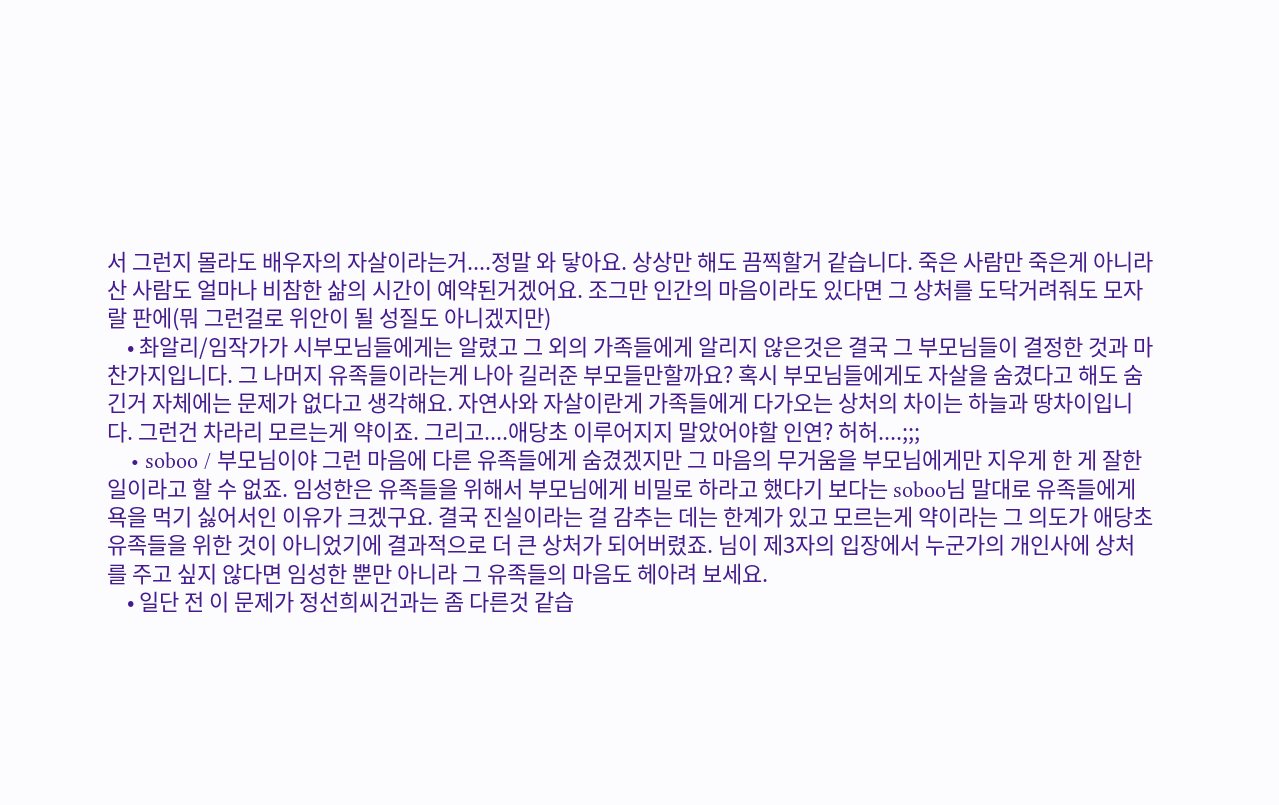서 그런지 몰라도 배우자의 자살이라는거....정말 와 닿아요. 상상만 해도 끔찍할거 같습니다. 죽은 사람만 죽은게 아니라 산 사람도 얼마나 비참한 삶의 시간이 예약된거겠어요. 조그만 인간의 마음이라도 있다면 그 상처를 도닥거려줘도 모자랄 판에(뭐 그런걸로 위안이 될 성질도 아니겠지만)
    • 촤알리/임작가가 시부모님들에게는 알렸고 그 외의 가족들에게 알리지 않은것은 결국 그 부모님들이 결정한 것과 마찬가지입니다. 그 나머지 유족들이라는게 나아 길러준 부모들만할까요? 혹시 부모님들에게도 자살을 숨겼다고 해도 숨긴거 자체에는 문제가 없다고 생각해요. 자연사와 자살이란게 가족들에게 다가오는 상처의 차이는 하늘과 땅차이입니다. 그런건 차라리 모르는게 약이죠. 그리고....애당초 이루어지지 말았어야할 인연? 허허....;;;
    • soboo / 부모님이야 그런 마음에 다른 유족들에게 숨겼겠지만 그 마음의 무거움을 부모님에게만 지우게 한 게 잘한 일이라고 할 수 없죠. 임성한은 유족들을 위해서 부모님에게 비밀로 하라고 했다기 보다는 soboo님 말대로 유족들에게 욕을 먹기 싫어서인 이유가 크겠구요. 결국 진실이라는 걸 감추는 데는 한계가 있고 모르는게 약이라는 그 의도가 애당초 유족들을 위한 것이 아니었기에 결과적으로 더 큰 상처가 되어버렸죠. 님이 제3자의 입장에서 누군가의 개인사에 상처를 주고 싶지 않다면 임성한 뿐만 아니라 그 유족들의 마음도 헤아려 보세요.
    • 일단 전 이 문제가 정선희씨건과는 좀 다른것 같습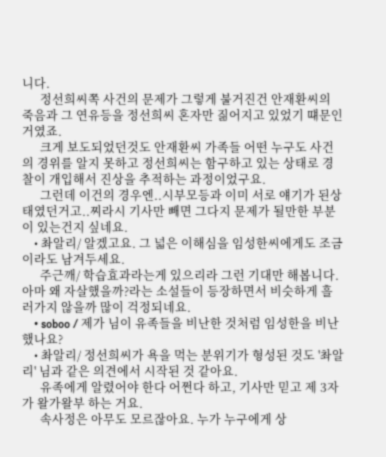니다.
      정선희씨쪽 사건의 문제가 그렇게 불거진건 안재환씨의 죽음과 그 연유등을 정선희씨 혼자만 짊어지고 있었기 떄문인거였죠.
      크게 보도되었던것도 안재환씨 가족들 어떤 누구도 사건의 경위를 알지 못하고 정선희씨는 함구하고 있는 상태로 경찰이 개입해서 진상을 추적하는 과정이었구요.
      그런데 이건의 경우엔..시부모등과 이미 서로 얘기가 된상태였던거고..찌라시 기사만 빼면 그다지 문제가 될만한 부분이 있는건지 싶네요.
    • 촤알리/ 알겠고요. 그 넓은 이해심을 임성한씨에게도 조금이라도 남겨두세요.
      주근깨/ 학습효과라는게 있으리라 그런 기대만 해봅니다. 아마 왜 자살했을까?라는 소설들이 등장하면서 비슷하게 흘러가지 않을까 많이 걱정되네요.
    • soboo / 제가 님이 유족들을 비난한 것처럼 임성한을 비난했나요?
    • 촤알리/ 정선희씨가 욕을 먹는 분위기가 형성된 것도 '촤알리' 님과 같은 의견에서 시작된 것 같아요.
      유족에게 알렸어야 한다 어쩐다 하고, 기사만 믿고 제 3자가 왈가왈부 하는 거요.
      속사정은 아무도 모르잖아요. 누가 누구에게 상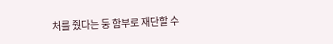처를 줬다는 둥 함부로 재단할 수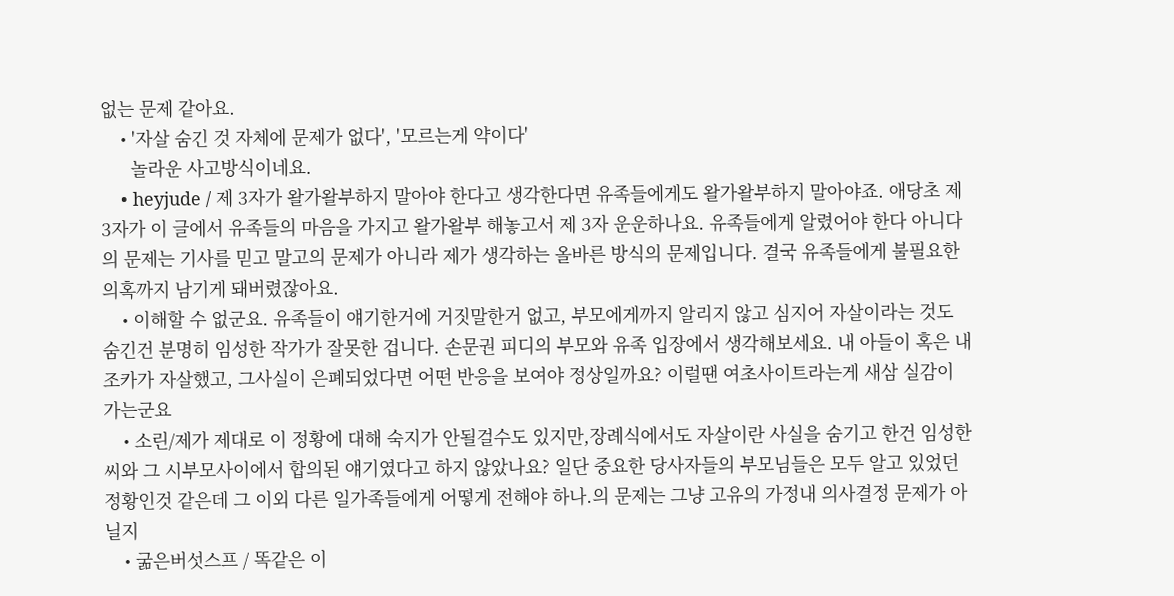없는 문제 같아요.
    • '자살 숨긴 것 자체에 문제가 없다', '모르는게 약이다'
      놀라운 사고방식이네요.
    • heyjude / 제 3자가 왈가왈부하지 말아야 한다고 생각한다면 유족들에게도 왈가왈부하지 말아야죠. 애당초 제 3자가 이 글에서 유족들의 마음을 가지고 왈가왈부 해놓고서 제 3자 운운하나요. 유족들에게 알렸어야 한다 아니다의 문제는 기사를 믿고 말고의 문제가 아니라 제가 생각하는 올바른 방식의 문제입니다. 결국 유족들에게 불필요한 의혹까지 남기게 돼버렸잖아요.
    • 이해할 수 없군요. 유족들이 얘기한거에 거짓말한거 없고, 부모에게까지 알리지 않고 심지어 자살이라는 것도 숨긴건 분명히 임성한 작가가 잘못한 겁니다. 손문권 피디의 부모와 유족 입장에서 생각해보세요. 내 아들이 혹은 내 조카가 자살했고, 그사실이 은폐되었다면 어떤 반응을 보여야 정상일까요? 이럴땐 여초사이트라는게 새삼 실감이 가는군요
    • 소린/제가 제대로 이 정황에 대해 숙지가 안될걸수도 있지만,장례식에서도 자살이란 사실을 숨기고 한건 임성한씨와 그 시부모사이에서 합의된 얘기였다고 하지 않았나요? 일단 중요한 당사자들의 부모님들은 모두 알고 있었던 정황인것 같은데 그 이외 다른 일가족들에게 어떻게 전해야 하나.의 문제는 그냥 고유의 가정내 의사결정 문제가 아닐지
    • 굶은버섯스프 / 똑같은 이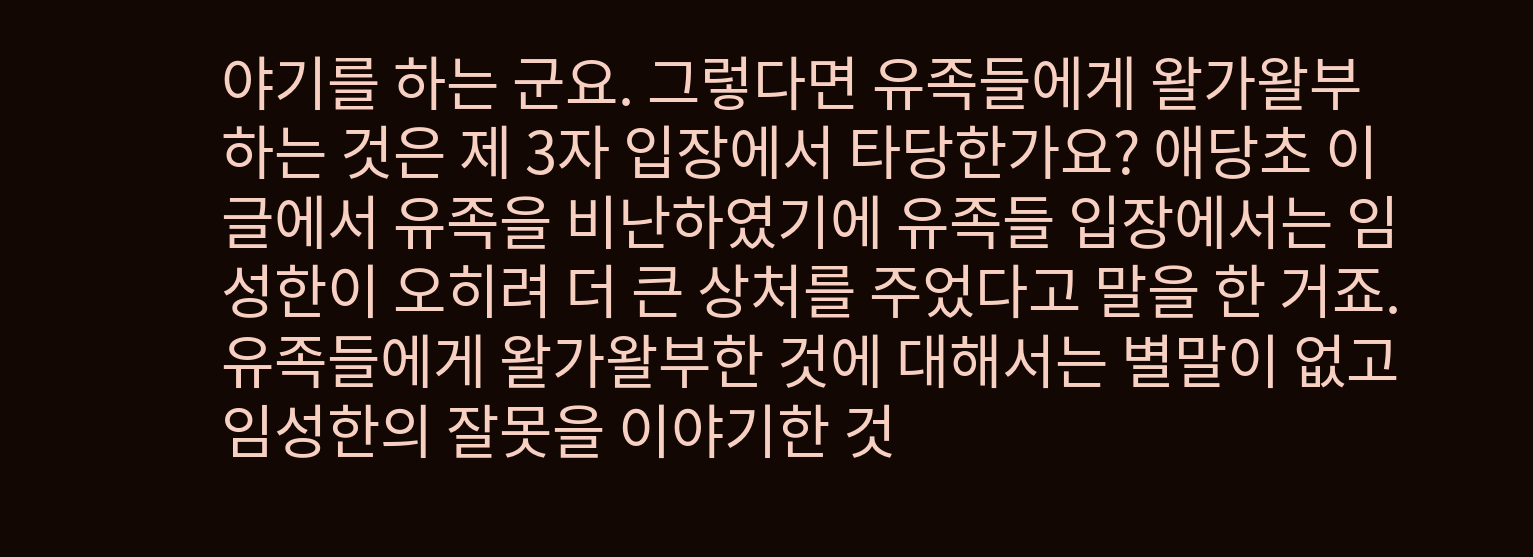야기를 하는 군요. 그렇다면 유족들에게 왈가왈부 하는 것은 제 3자 입장에서 타당한가요? 애당초 이 글에서 유족을 비난하였기에 유족들 입장에서는 임성한이 오히려 더 큰 상처를 주었다고 말을 한 거죠. 유족들에게 왈가왈부한 것에 대해서는 별말이 없고 임성한의 잘못을 이야기한 것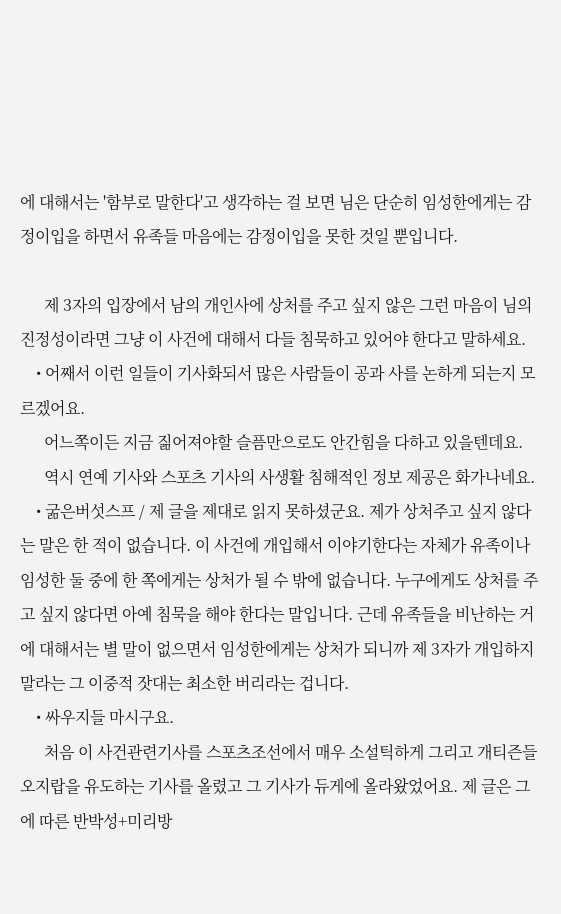에 대해서는 '함부로 말한다'고 생각하는 걸 보면 님은 단순히 임성한에게는 감정이입을 하면서 유족들 마음에는 감정이입을 못한 것일 뿐입니다.

      제 3자의 입장에서 남의 개인사에 상처를 주고 싶지 않은 그런 마음이 님의 진정성이라면 그냥 이 사건에 대해서 다들 침묵하고 있어야 한다고 말하세요.
    • 어째서 이런 일들이 기사화되서 많은 사람들이 공과 사를 논하게 되는지 모르겠어요.
      어느쪽이든 지금 짊어져야할 슬픔만으로도 안간힘을 다하고 있을텐데요.
      역시 연예 기사와 스포츠 기사의 사생활 침해적인 정보 제공은 화가나네요.
    • 굶은버섯스프 / 제 글을 제대로 읽지 못하셨군요. 제가 상처주고 싶지 않다는 말은 한 적이 없습니다. 이 사건에 개입해서 이야기한다는 자체가 유족이나 임성한 둘 중에 한 쪽에게는 상처가 될 수 밖에 없습니다. 누구에게도 상처를 주고 싶지 않다면 아예 침묵을 해야 한다는 말입니다. 근데 유족들을 비난하는 거에 대해서는 별 말이 없으면서 임성한에게는 상처가 되니까 제 3자가 개입하지 말라는 그 이중적 잣대는 최소한 버리라는 겁니다.
    • 싸우지들 마시구요.
      처음 이 사건관련기사를 스포츠조선에서 매우 소설틱하게 그리고 개티즌들 오지랍을 유도하는 기사를 올렸고 그 기사가 듀게에 올라왔었어요. 제 글은 그에 따른 반박성+미리방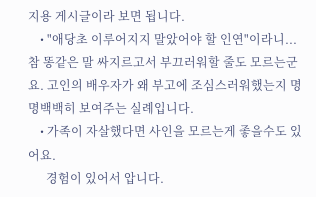지용 게시글이라 보면 됩니다.
    • "애당초 이루어지지 말았어야 할 인연"이라니... 참 똥같은 말 싸지르고서 부끄러워할 줄도 모르는군요. 고인의 배우자가 왜 부고에 조심스러워했는지 명명백백히 보여주는 실례입니다.
    • 가족이 자살했다면 사인을 모르는게 좋을수도 있어요.
      경험이 있어서 압니다.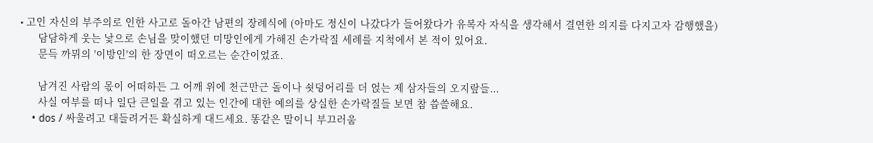• 고인 자신의 부주의로 인한 사고로 돌아간 남편의 장례식에 (아마도 정신이 나갔다가 들어왔다가 유복자 자식을 생각해서 결연한 의지를 다지고자 감행했을)
      담담하게 웃는 낯으로 손님을 맞이했던 미망인에게 가해진 손가락질 세례를 지척에서 본 적이 있어요.
      문득 까뮈의 '이방인'의 한 장면이 떠오르는 순간이었죠.

      남겨진 사람의 몫이 어떠하든 그 어깨 위에 천근만근 돌이나 쇳덩어리를 더 얹는 제 삼자들의 오지랖들...
      사실 여부를 떠나 일단 큰일을 겪고 있는 인간에 대한 예의를 상실한 손가락질들 보면 참 씁쓸해요.
    • dos / 싸울려고 대들려거든 확실하게 대드세요. 똥같은 말이니 부끄러움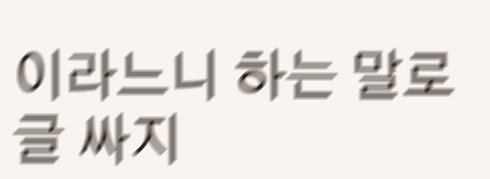이라느니 하는 말로 글 싸지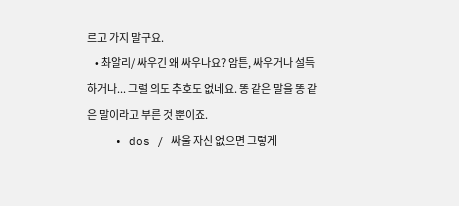르고 가지 말구요.
    • 촤알리/ 싸우긴 왜 싸우나요? 암튼, 싸우거나 설득하거나... 그럴 의도 추호도 없네요. 똥 같은 말을 똥 같은 말이라고 부른 것 뿐이죠.
    • dos / 싸울 자신 없으면 그렇게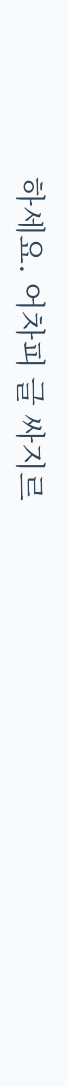하세요. 어차피 글 싸지르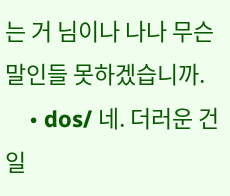는 거 님이나 나나 무슨 말인들 못하겠습니까.
    • dos/ 네. 더러운 건 일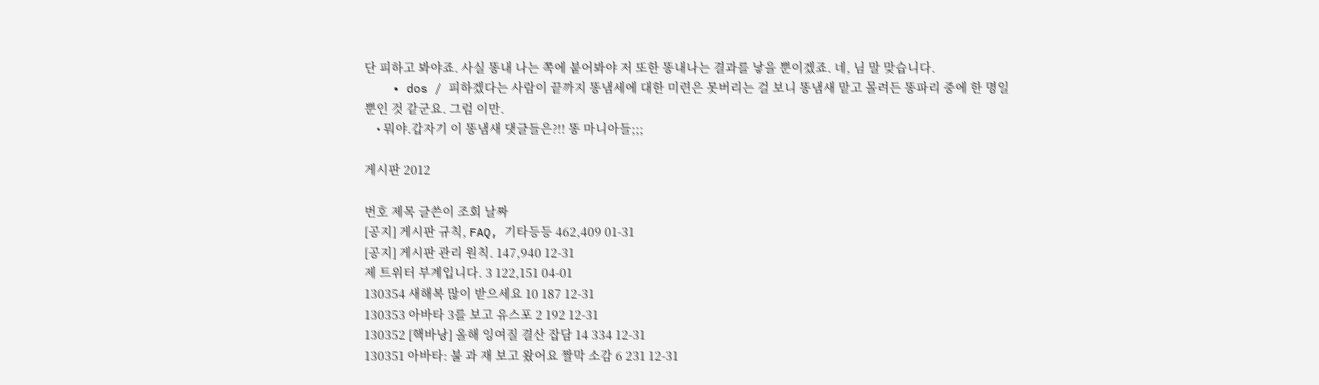단 피하고 봐야죠. 사실 똥내 나는 쪽에 붙어봐야 저 또한 똥내나는 결과를 낳을 뿐이겠죠. 네, 님 말 맞습니다.
    • dos / 피하겠다는 사람이 끝까지 똥냄세에 대한 미련은 못버리는 걸 보니 똥냄새 맡고 몰려든 똥파리 중에 한 명일 뿐인 것 같군요. 그럼 이만.
    • 뭐야.갑자기 이 똥냄새 댓글들은?!! 똥 마니아들;;;

게시판 2012

번호 제목 글쓴이 조회 날짜
[공지] 게시판 규칙, FAQ, 기타등등 462,409 01-31
[공지] 게시판 관리 원칙. 147,940 12-31
제 트위터 부계입니다. 3 122,151 04-01
130354 새해복 많이 받으세요 10 187 12-31
130353 아바타 3를 보고 유스포 2 192 12-31
130352 [핵바낭] 올해 잉여질 결산 잡담 14 334 12-31
130351 아바타: 불 과 재 보고 왔어요 짤막 소감 6 231 12-31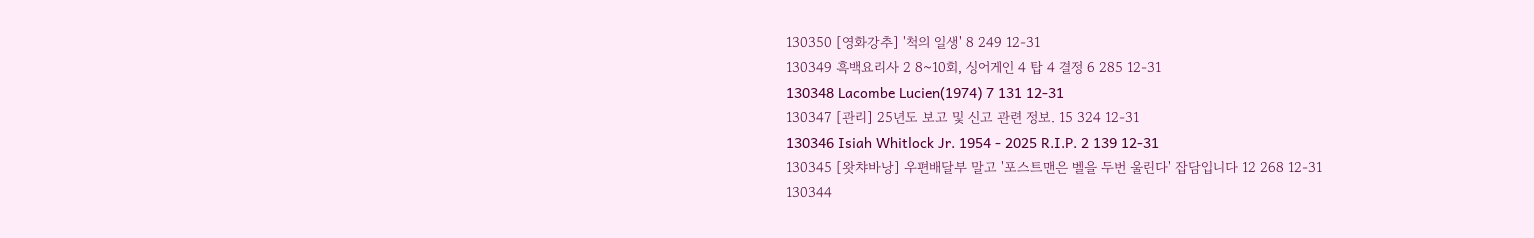130350 [영화강추] '척의 일생' 8 249 12-31
130349 흑백요리사 2 8~10회, 싱어게인 4 탑 4 결정 6 285 12-31
130348 Lacombe Lucien(1974) 7 131 12-31
130347 [관리] 25년도 보고 및 신고 관련 정보. 15 324 12-31
130346 Isiah Whitlock Jr. 1954 - 2025 R.I.P. 2 139 12-31
130345 [왓챠바낭] 우편배달부 말고 '포스트맨은 벨을 두번 울린다' 잡담입니다 12 268 12-31
130344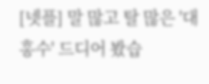[넷플] 말 많고 탈 많은 '대홍수' 드디어 봤습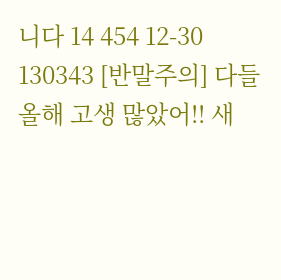니다 14 454 12-30
130343 [반말주의] 다들 올해 고생 많았어!! 새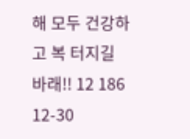해 모두 건강하고 복 터지길 바래!! 12 186 12-30